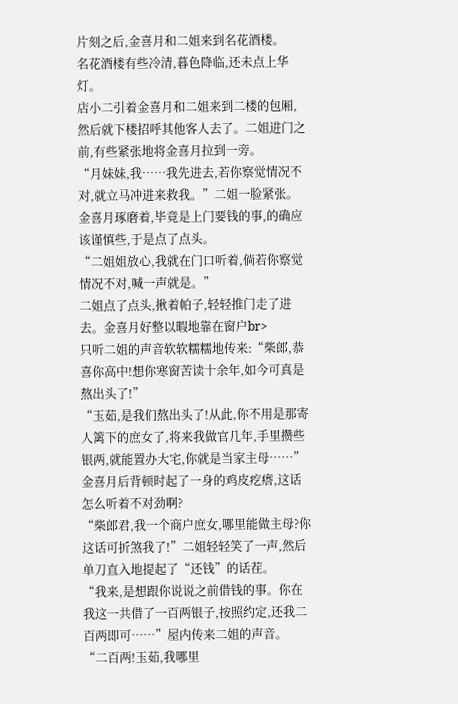片刻之后,金喜月和二姐来到名花酒楼。
名花酒楼有些冷清,暮色降临,还未点上华灯。
店小二引着金喜月和二姐来到二楼的包厢,然后就下楼招呼其他客人去了。二姐进门之前,有些紧张地将金喜月拉到一旁。
“月妹妹,我……我先进去,若你察觉情况不对,就立马冲进来救我。”二姐一脸紧张。
金喜月琢磨着,毕竟是上门要钱的事,的确应该谨慎些,于是点了点头。
“二姐姐放心,我就在门口听着,倘若你察觉情况不对,喊一声就是。”
二姐点了点头,揪着帕子,轻轻推门走了进去。金喜月好整以暇地靠在窗户br>
只听二姐的声音软软糯糯地传来:“柴郎,恭喜你高中!想你寒窗苦读十余年,如今可真是熬出头了!”
“玉茹,是我们熬出头了!从此,你不用是那寄人篱下的庶女了,将来我做官几年,手里攒些银两,就能置办大宅,你就是当家主母……”
金喜月后背顿时起了一身的鸡皮疙瘩,这话怎么听着不对劲啊?
“柴郎君,我一个商户庶女,哪里能做主母?你这话可折煞我了!”二姐轻轻笑了一声,然后单刀直入地提起了“还钱”的话茬。
“我来,是想跟你说说之前借钱的事。你在我这一共借了一百两银子,按照约定,还我二百两即可……”屋内传来二姐的声音。
“二百两!玉茹,我哪里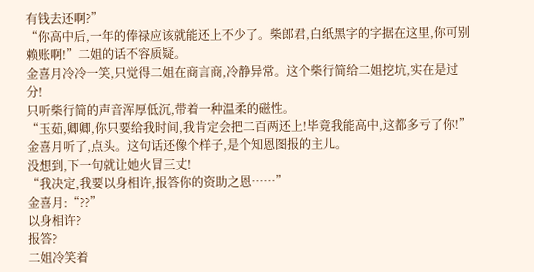有钱去还啊?”
“你高中后,一年的俸禄应该就能还上不少了。柴郎君,白纸黑字的字据在这里,你可别赖账啊!”二姐的话不容质疑。
金喜月冷冷一笑,只觉得二姐在商言商,冷静异常。这个柴行简给二姐挖坑,实在是过分!
只听柴行简的声音浑厚低沉,带着一种温柔的磁性。
“玉茹,卿卿,你只要给我时间,我肯定会把二百两还上!毕竟我能高中,这都多亏了你!”
金喜月听了,点头。这句话还像个样子,是个知恩图报的主儿。
没想到,下一句就让她火冒三丈!
“我决定,我要以身相许,报答你的资助之恩……”
金喜月:“??”
以身相许?
报答?
二姐冷笑着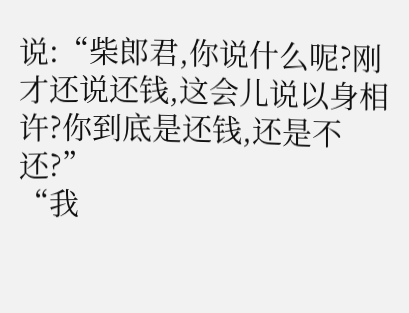说:“柴郎君,你说什么呢?刚才还说还钱,这会儿说以身相许?你到底是还钱,还是不还?”
“我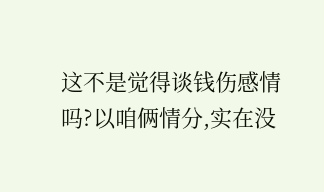这不是觉得谈钱伤感情吗?以咱俩情分,实在没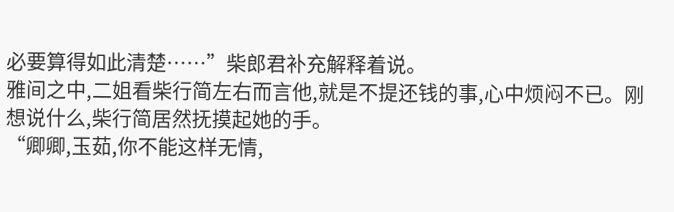必要算得如此清楚……”柴郎君补充解释着说。
雅间之中,二姐看柴行简左右而言他,就是不提还钱的事,心中烦闷不已。刚想说什么,柴行简居然抚摸起她的手。
“卿卿,玉茹,你不能这样无情,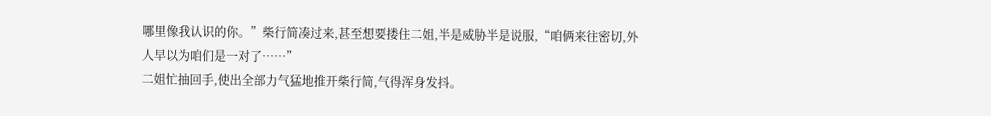哪里像我认识的你。”柴行简凑过来,甚至想要搂住二姐,半是威胁半是说服,“咱俩来往密切,外人早以为咱们是一对了……”
二姐忙抽回手,使出全部力气猛地推开柴行简,气得浑身发抖。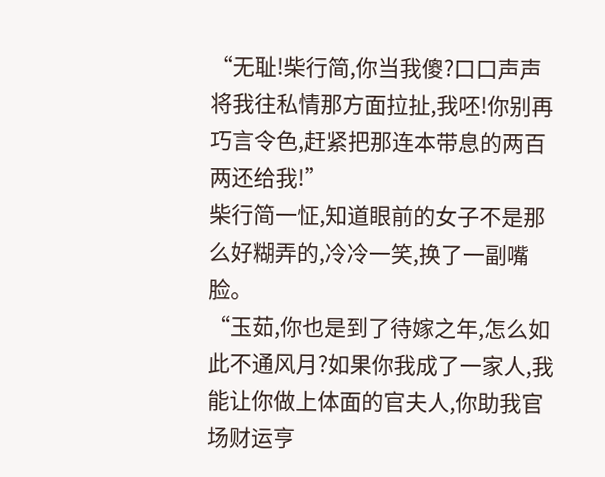“无耻!柴行简,你当我傻?口口声声将我往私情那方面拉扯,我呸!你别再巧言令色,赶紧把那连本带息的两百两还给我!”
柴行简一怔,知道眼前的女子不是那么好糊弄的,冷冷一笑,换了一副嘴脸。
“玉茹,你也是到了待嫁之年,怎么如此不通风月?如果你我成了一家人,我能让你做上体面的官夫人,你助我官场财运亨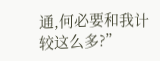通,何必要和我计较这么多?”